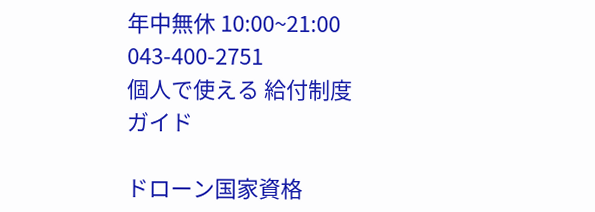年中無休 10:00~21:00 043-400-2751
個人で使える 給付制度ガイド

ドローン国家資格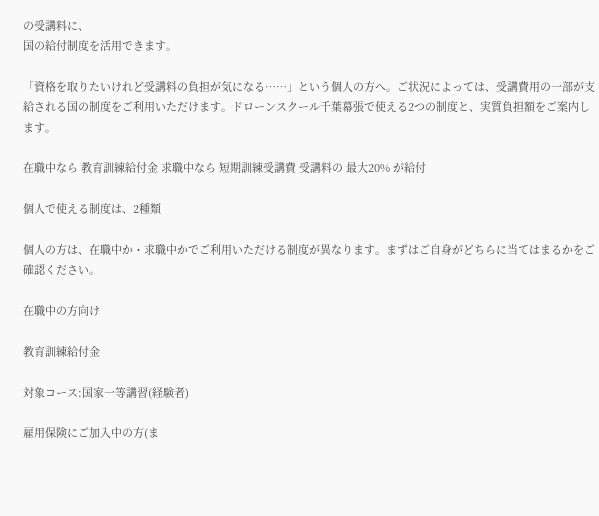の受講料に、
国の給付制度を活用できます。

「資格を取りたいけれど受講料の負担が気になる……」という個人の方へ。ご状況によっては、受講費用の一部が支給される国の制度をご利用いただけます。ドローンスクール千葉幕張で使える2つの制度と、実質負担額をご案内します。

在職中なら 教育訓練給付金 求職中なら 短期訓練受講費 受講料の 最大20% が給付

個人で使える制度は、2種類

個人の方は、在職中か・求職中かでご利用いただける制度が異なります。まずはご自身がどちらに当てはまるかをご確認ください。

在職中の方向け

教育訓練給付金

対象コース:国家一等講習(経験者)

雇用保険にご加入中の方(ま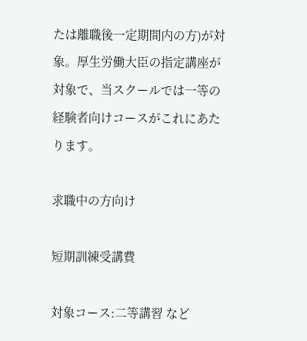たは離職後一定期間内の方)が対象。厚生労働大臣の指定講座が対象で、当スクールでは一等の経験者向けコースがこれにあたります。

求職中の方向け

短期訓練受講費

対象コース:二等講習 など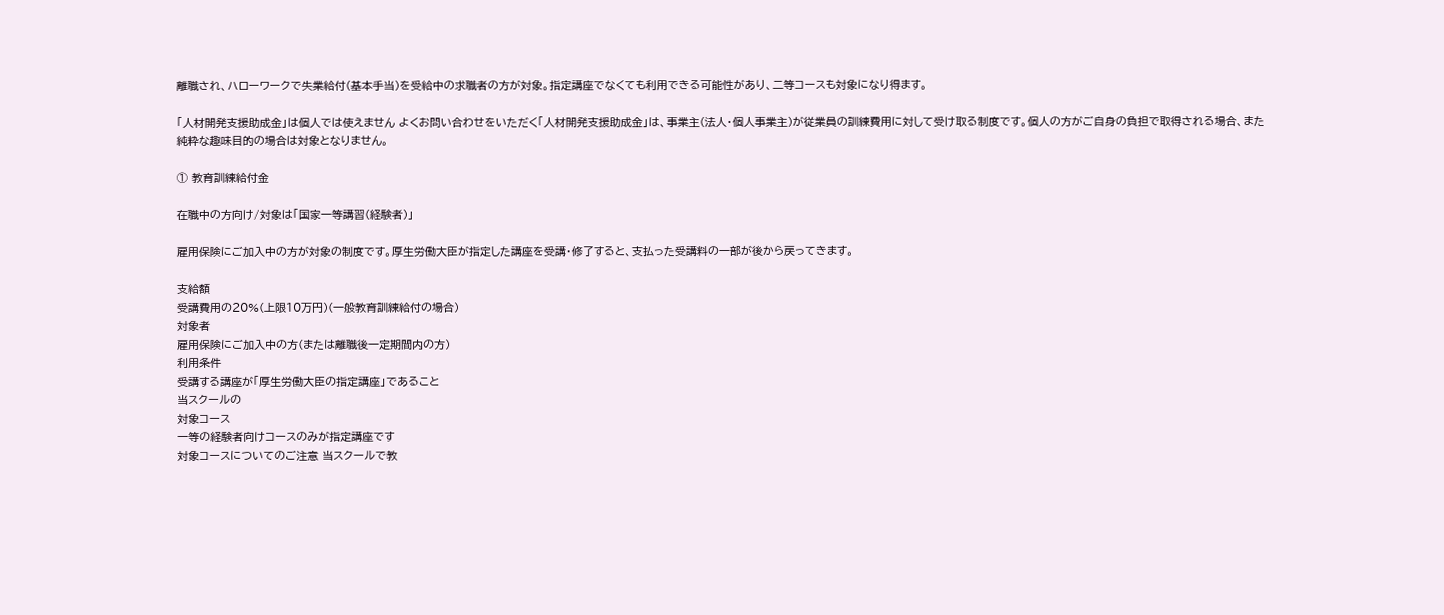離職され、ハローワークで失業給付(基本手当)を受給中の求職者の方が対象。指定講座でなくても利用できる可能性があり、二等コースも対象になり得ます。

「人材開発支援助成金」は個人では使えません よくお問い合わせをいただく「人材開発支援助成金」は、事業主(法人・個人事業主)が従業員の訓練費用に対して受け取る制度です。個人の方がご自身の負担で取得される場合、また純粋な趣味目的の場合は対象となりません。

① 教育訓練給付金

在職中の方向け/対象は「国家一等講習(経験者)」

雇用保険にご加入中の方が対象の制度です。厚生労働大臣が指定した講座を受講・修了すると、支払った受講料の一部が後から戻ってきます。

支給額
受講費用の20%(上限10万円)(一般教育訓練給付の場合)
対象者
雇用保険にご加入中の方(または離職後一定期間内の方)
利用条件
受講する講座が「厚生労働大臣の指定講座」であること
当スクールの
対象コース
一等の経験者向けコースのみが指定講座です
対象コースについてのご注意 当スクールで教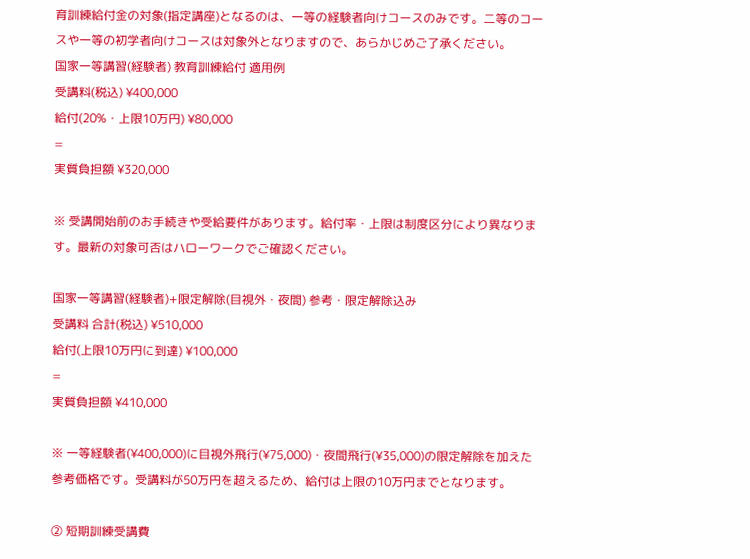育訓練給付金の対象(指定講座)となるのは、一等の経験者向けコースのみです。二等のコースや一等の初学者向けコースは対象外となりますので、あらかじめご了承ください。
国家一等講習(経験者) 教育訓練給付 適用例
受講料(税込) ¥400,000
給付(20%・上限10万円) ¥80,000
=
実質負担額 ¥320,000

※ 受講開始前のお手続きや受給要件があります。給付率・上限は制度区分により異なります。最新の対象可否はハローワークでご確認ください。

国家一等講習(経験者)+限定解除(目視外・夜間) 参考・限定解除込み
受講料 合計(税込) ¥510,000
給付(上限10万円に到達) ¥100,000
=
実質負担額 ¥410,000

※ 一等経験者(¥400,000)に目視外飛行(¥75,000)・夜間飛行(¥35,000)の限定解除を加えた参考価格です。受講料が50万円を超えるため、給付は上限の10万円までとなります。

② 短期訓練受講費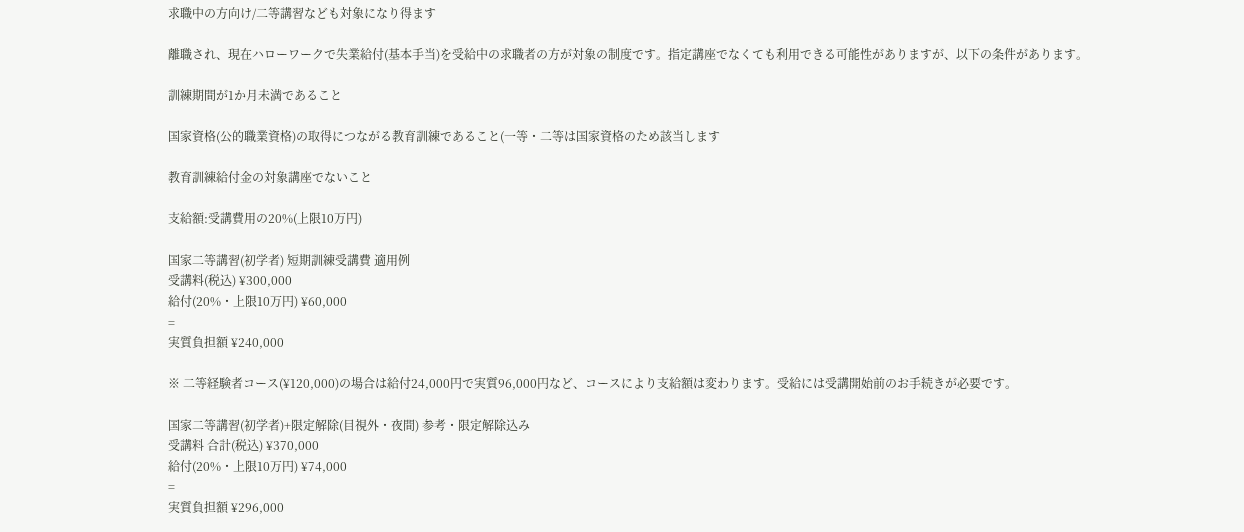求職中の方向け/二等講習なども対象になり得ます

離職され、現在ハローワークで失業給付(基本手当)を受給中の求職者の方が対象の制度です。指定講座でなくても利用できる可能性がありますが、以下の条件があります。

訓練期間が1か月未満であること

国家資格(公的職業資格)の取得につながる教育訓練であること(一等・二等は国家資格のため該当します

教育訓練給付金の対象講座でないこと

支給額:受講費用の20%(上限10万円)

国家二等講習(初学者) 短期訓練受講費 適用例
受講料(税込) ¥300,000
給付(20%・上限10万円) ¥60,000
=
実質負担額 ¥240,000

※ 二等経験者コース(¥120,000)の場合は給付24,000円で実質96,000円など、コースにより支給額は変わります。受給には受講開始前のお手続きが必要です。

国家二等講習(初学者)+限定解除(目視外・夜間) 参考・限定解除込み
受講料 合計(税込) ¥370,000
給付(20%・上限10万円) ¥74,000
=
実質負担額 ¥296,000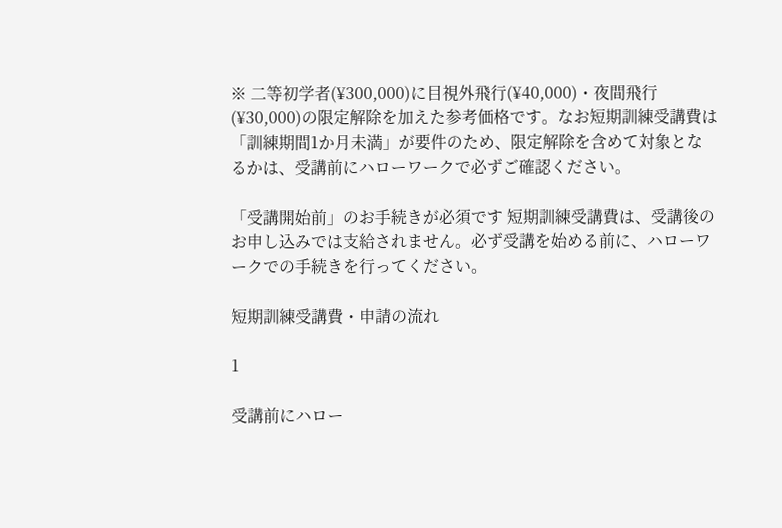※ 二等初学者(¥300,000)に目視外飛行(¥40,000)・夜間飛行(¥30,000)の限定解除を加えた参考価格です。なお短期訓練受講費は「訓練期間1か月未満」が要件のため、限定解除を含めて対象となるかは、受講前にハローワークで必ずご確認ください。

「受講開始前」のお手続きが必須です 短期訓練受講費は、受講後のお申し込みでは支給されません。必ず受講を始める前に、ハローワークでの手続きを行ってください。

短期訓練受講費・申請の流れ

1

受講前にハロー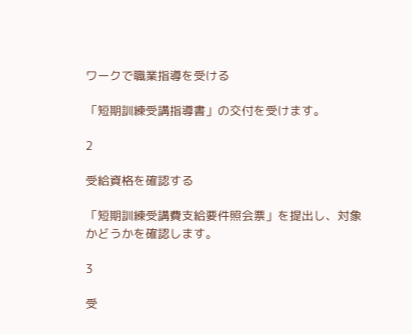ワークで職業指導を受ける

「短期訓練受講指導書」の交付を受けます。

2

受給資格を確認する

「短期訓練受講費支給要件照会票」を提出し、対象かどうかを確認します。

3

受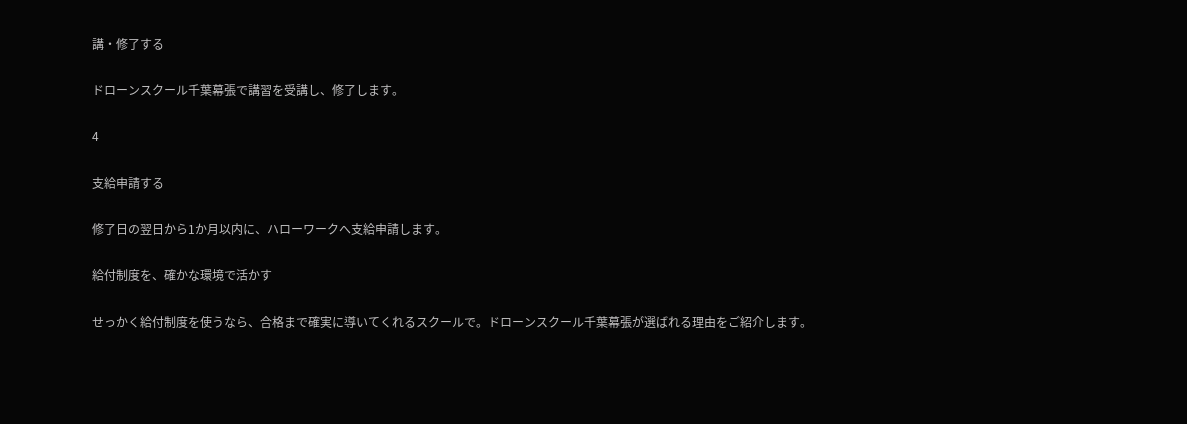講・修了する

ドローンスクール千葉幕張で講習を受講し、修了します。

4

支給申請する

修了日の翌日から1か月以内に、ハローワークへ支給申請します。

給付制度を、確かな環境で活かす

せっかく給付制度を使うなら、合格まで確実に導いてくれるスクールで。ドローンスクール千葉幕張が選ばれる理由をご紹介します。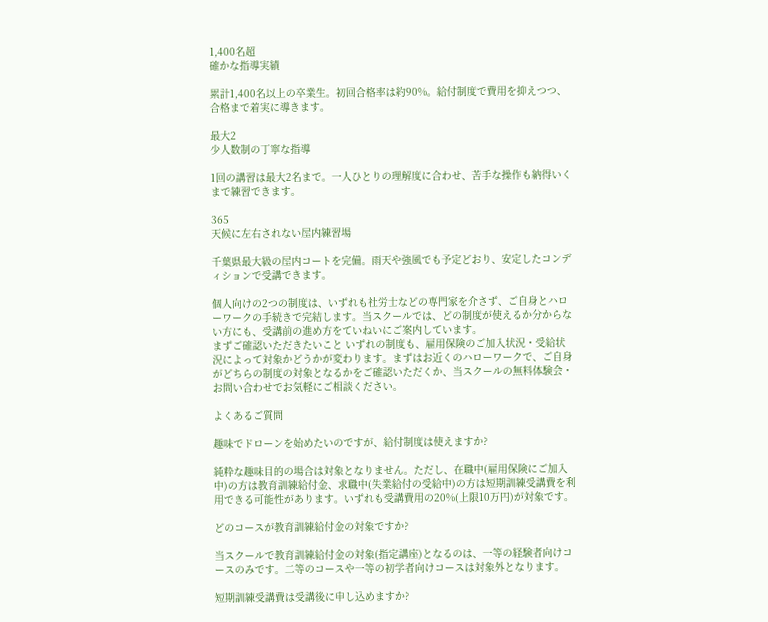1,400名超
確かな指導実績

累計1,400名以上の卒業生。初回合格率は約90%。給付制度で費用を抑えつつ、合格まで着実に導きます。

最大2
少人数制の丁寧な指導

1回の講習は最大2名まで。一人ひとりの理解度に合わせ、苦手な操作も納得いくまで練習できます。

365
天候に左右されない屋内練習場

千葉県最大級の屋内コートを完備。雨天や強風でも予定どおり、安定したコンディションで受講できます。

個人向けの2つの制度は、いずれも社労士などの専門家を介さず、ご自身とハローワークの手続きで完結します。当スクールでは、どの制度が使えるか分からない方にも、受講前の進め方をていねいにご案内しています。
まずご確認いただきたいこと いずれの制度も、雇用保険のご加入状況・受給状況によって対象かどうかが変わります。まずはお近くのハローワークで、ご自身がどちらの制度の対象となるかをご確認いただくか、当スクールの無料体験会・お問い合わせでお気軽にご相談ください。

よくあるご質問

趣味でドローンを始めたいのですが、給付制度は使えますか?

純粋な趣味目的の場合は対象となりません。ただし、在職中(雇用保険にご加入中)の方は教育訓練給付金、求職中(失業給付の受給中)の方は短期訓練受講費を利用できる可能性があります。いずれも受講費用の20%(上限10万円)が対象です。

どのコースが教育訓練給付金の対象ですか?

当スクールで教育訓練給付金の対象(指定講座)となるのは、一等の経験者向けコースのみです。二等のコースや一等の初学者向けコースは対象外となります。

短期訓練受講費は受講後に申し込めますか?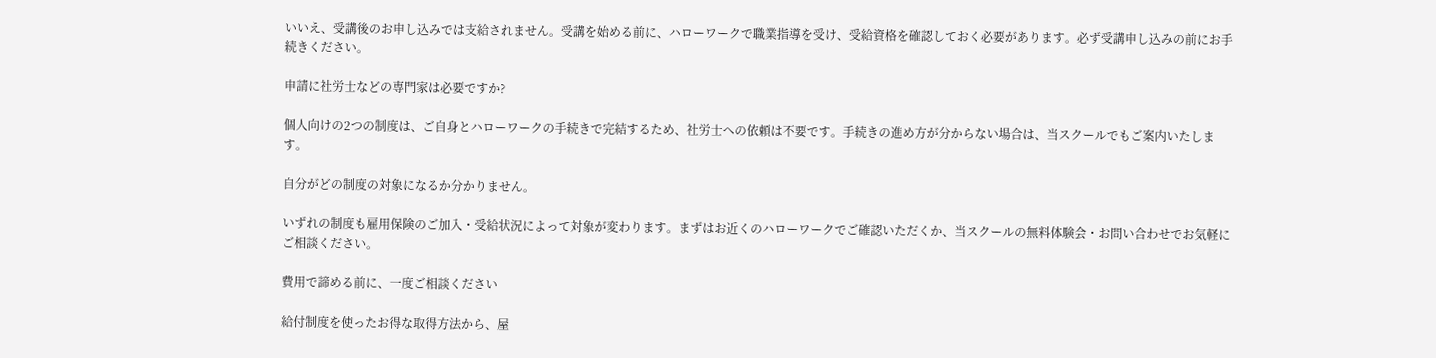いいえ、受講後のお申し込みでは支給されません。受講を始める前に、ハローワークで職業指導を受け、受給資格を確認しておく必要があります。必ず受講申し込みの前にお手続きください。

申請に社労士などの専門家は必要ですか?

個人向けの2つの制度は、ご自身とハローワークの手続きで完結するため、社労士への依頼は不要です。手続きの進め方が分からない場合は、当スクールでもご案内いたします。

自分がどの制度の対象になるか分かりません。

いずれの制度も雇用保険のご加入・受給状況によって対象が変わります。まずはお近くのハローワークでご確認いただくか、当スクールの無料体験会・お問い合わせでお気軽にご相談ください。

費用で諦める前に、一度ご相談ください

給付制度を使ったお得な取得方法から、屋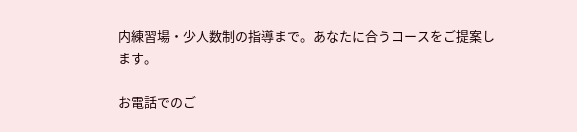内練習場・少人数制の指導まで。あなたに合うコースをご提案します。

お電話でのご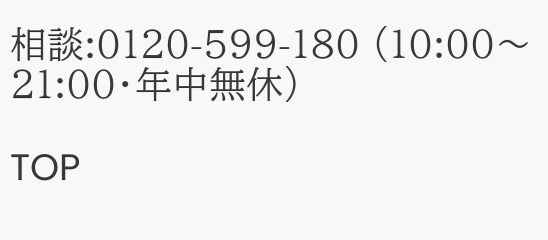相談:0120-599-180 (10:00〜21:00・年中無休)

TOP